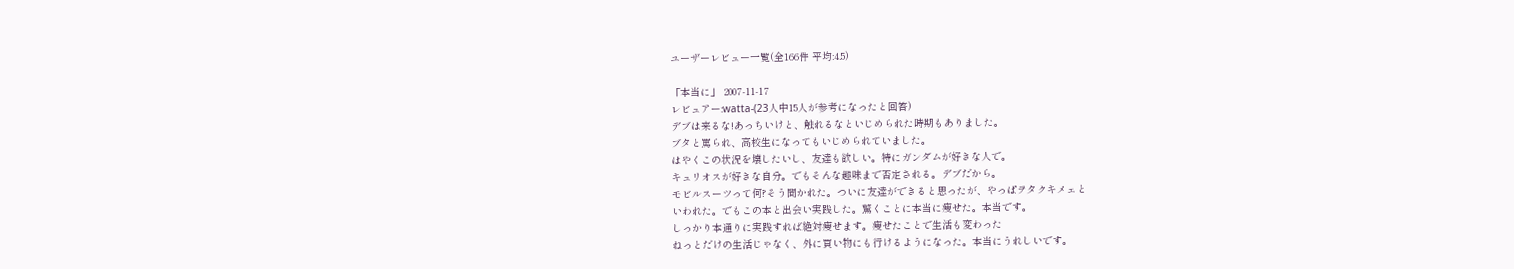ユーザーレビュー一覧(全166件 平均:4.5)

「本当に」 2007-11-17
レビュアー:watta-(23人中15人が参考になったと回答)
デブは来るな!あっちいけと、触れるなといじめられた時期もありました。
ブタと罵られ、高校生になってもいじめられていました。
はやくこの状況を壊したいし、友達も欲しい。特にガンダムが好きな人で。
キュリオスが好きな自分。でもそんな趣味まで否定される。デブだから。
モビルスーツって何?そう聞かれた。ついに友達ができると思ったが、やっぱヲタクキメェと
いわれた。でもこの本と出会い実践した。驚くことに本当に痩せた。本当です。
しっかり本通りに実践すれば絶対痩せます。痩せたことで生活も変わった
ねっとだけの生活じゃなく、外に買い物にも行けるようになった。本当にうれしいです。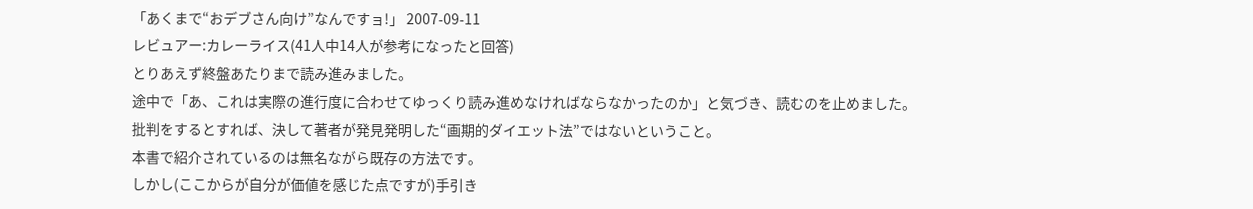「あくまで“おデブさん向け”なんですョ!」 2007-09-11
レビュアー:カレーライス(41人中14人が参考になったと回答)
とりあえず終盤あたりまで読み進みました。
途中で「あ、これは実際の進行度に合わせてゆっくり読み進めなければならなかったのか」と気づき、読むのを止めました。
批判をするとすれば、決して著者が発見発明した“画期的ダイエット法”ではないということ。
本書で紹介されているのは無名ながら既存の方法です。
しかし(ここからが自分が価値を感じた点ですが)手引き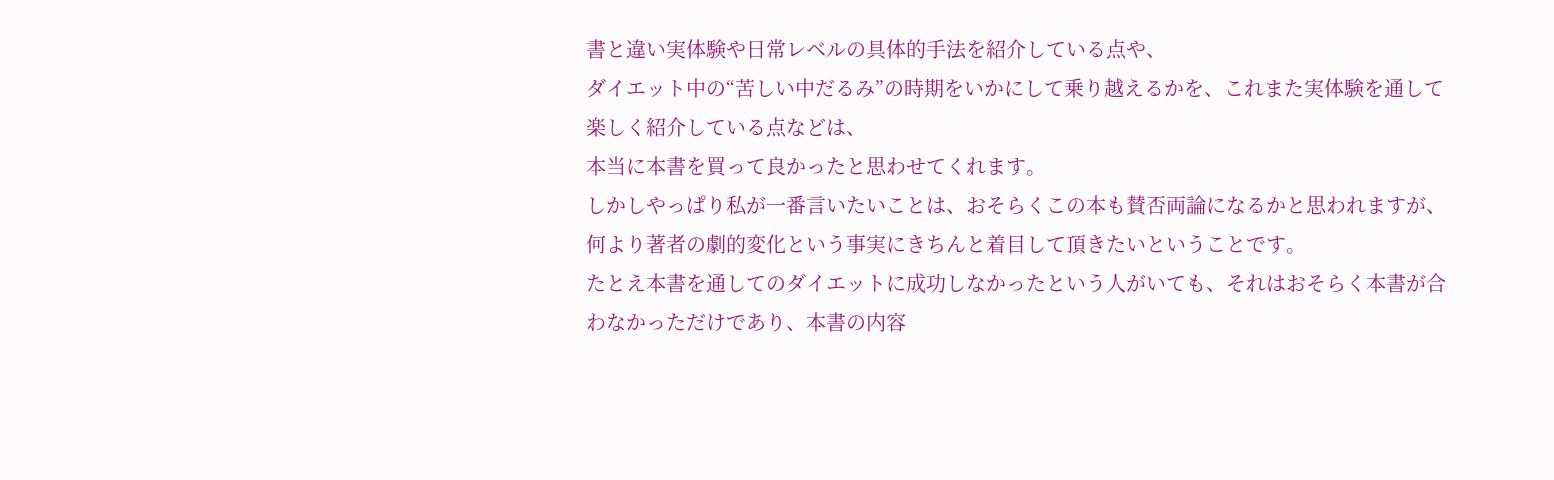書と違い実体験や日常レベルの具体的手法を紹介している点や、
ダイエット中の“苦しい中だるみ”の時期をいかにして乗り越えるかを、これまた実体験を通して楽しく紹介している点などは、
本当に本書を買って良かったと思わせてくれます。
しかしやっぱり私が一番言いたいことは、おそらくこの本も賛否両論になるかと思われますが、何より著者の劇的変化という事実にきちんと着目して頂きたいということです。
たとえ本書を通してのダイエットに成功しなかったという人がいても、それはおそらく本書が合わなかっただけであり、本書の内容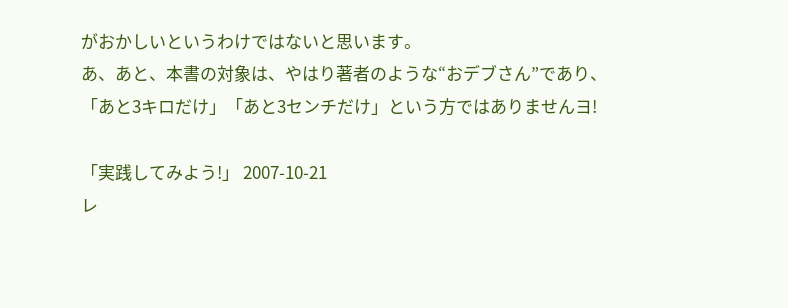がおかしいというわけではないと思います。
あ、あと、本書の対象は、やはり著者のような“おデブさん”であり、「あと3キロだけ」「あと3センチだけ」という方ではありませんヨ!

「実践してみよう!」 2007-10-21
レ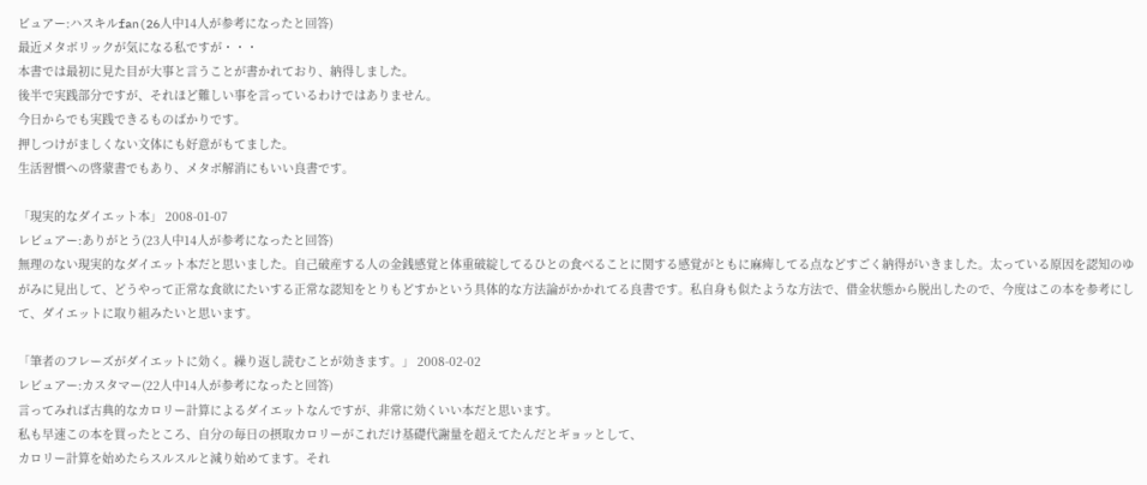ビュアー:ハスキルfan(26人中14人が参考になったと回答)
最近メタボリックが気になる私ですが・・・
本書では最初に見た目が大事と言うことが書かれており、納得しました。
後半で実践部分ですが、それほど難しい事を言っているわけではありません。
今日からでも実践できるものばかりです。
押しつけがましくない文体にも好意がもてました。
生活習慣への啓蒙書でもあり、メタボ解消にもいい良書です。

「現実的なダイエット本」 2008-01-07
レビュアー:ありがとう(23人中14人が参考になったと回答)
無理のない現実的なダイエット本だと思いました。自己破産する人の金銭感覚と体重破綻してるひとの食べることに関する感覚がともに麻痺してる点などすごく納得がいきました。太っている原因を認知のゆがみに見出して、どうやって正常な食欲にたいする正常な認知をとりもどすかという具体的な方法論がかかれてる良書です。私自身も似たような方法で、借金状態から脱出したので、今度はこの本を参考にして、ダイエットに取り組みたいと思います。

「筆者のフレーズがダイエットに効く。繰り返し読むことが効きます。」 2008-02-02
レビュアー:カスタマー(22人中14人が参考になったと回答)
言ってみれば古典的なカロリー計算によるダイエットなんですが、非常に効くいい本だと思います。
私も早速この本を買ったところ、自分の毎日の摂取カロリーがこれだけ基礎代謝量を超えてたんだとギョッとして、
カロリー計算を始めたらスルスルと減り始めてます。それ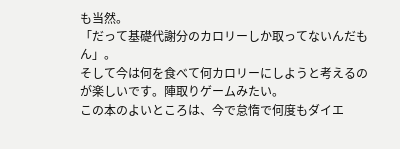も当然。
「だって基礎代謝分のカロリーしか取ってないんだもん」。
そして今は何を食べて何カロリーにしようと考えるのが楽しいです。陣取りゲームみたい。
この本のよいところは、今で怠惰で何度もダイエ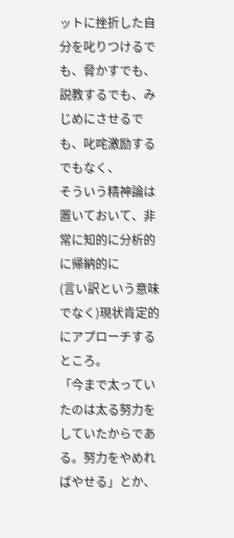ットに挫折した自分を叱りつけるでも、脅かすでも、
説教するでも、みじめにさせるでも、叱咤激励するでもなく、
そういう精神論は置いておいて、非常に知的に分析的に帰納的に
(言い訳という意味でなく)現状肯定的にアプローチするところ。
「今まで太っていたのは太る努力をしていたからである。努力をやめればやせる」とか、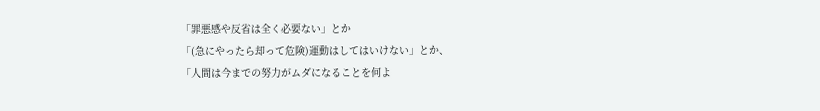「罪悪感や反省は全く必要ない」とか
「(急にやったら却って危険)運動はしてはいけない」とか、
「人間は今までの努力がムダになることを何よ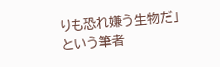りも恐れ嫌う生物だ」という筆者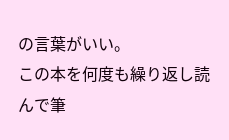の言葉がいい。
この本を何度も繰り返し読んで筆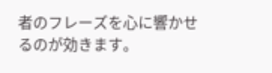者のフレーズを心に響かせるのが効きます。